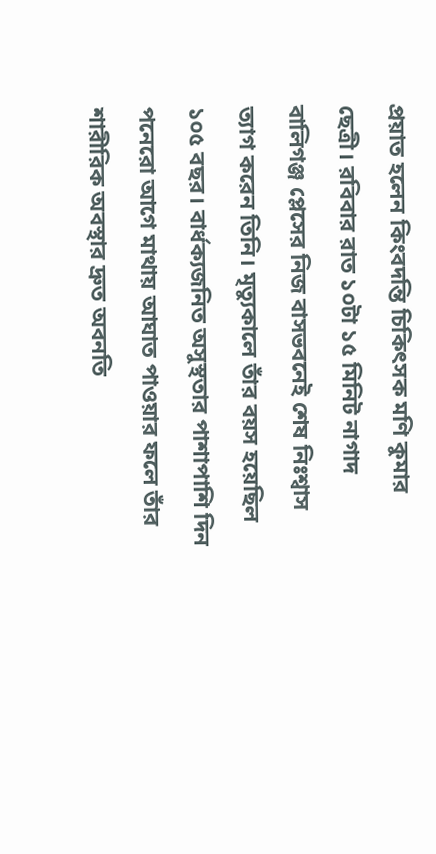প্রয়াত হলেন কিংবদন্তি চিকিৎসক মণি কুমার ছেত্রী। রবিবার রাত ১০টা ১৫ মিনিট নাগাদ বালিগঞ্জ প্লেসের নিজ বাসভবনেই শেষ নিঃশ্বাস ত্যাগ করেন তিনি। মৃত্যুকালে তাঁর বয়স হয়েছিল ১০৫ বছর। বার্ধক্যজনিত অসুস্থতার পাশাপাশি দিন পনেরো আগে মাথায় আঘাত পাওয়ার ফলে তাঁর শারীরিক অবস্থার দ্রুত অবনতি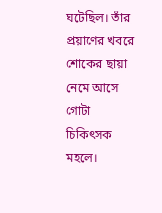ঘটেছিল। তাঁর প্রয়াণের খবরে শোকের ছায়া নেমে আসে গোটা চিকিৎসক মহলে।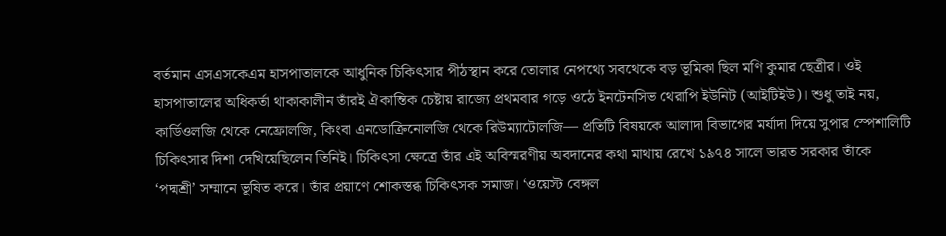বর্তমান এসএসকেএম হাসপাতালকে আধুনিক চিকিৎসার পীঠস্থান করে তোলার নেপথ্যে সবথেকে বড় ভূমিকা ছিল মণি কুমার ছেত্রীর। ওই হাসপাতালের অধিকর্তা থাকাকালীন তাঁরই ঐকান্তিক চেষ্টায় রাজ্যে প্রথমবার গড়ে ওঠে ইনটেনসিভ থেরাপি ইউনিট (আইটিইউ)। শুধু তাই নয়, কার্ডিওলজি থেকে নেফ্রোলজি, কিংবা এনডোক্রিনোলজি থেকে রিউম্যাটোলজি— প্রতিটি বিষয়কে আলাদা বিভাগের মর্যাদা দিয়ে সুপার স্পেশালিটি চিকিৎসার দিশা দেখিয়েছিলেন তিনিই। চিকিৎসা ক্ষেত্রে তাঁর এই অবিস্মরণীয় অবদানের কথা মাথায় রেখে ১৯৭৪ সালে ভারত সরকার তাঁকে ‘পদ্মশ্রী’ সম্মানে ভূষিত করে। তাঁর প্রয়াণে শোকস্তব্ধ চিকিৎসক সমাজ। ‘ওয়েস্ট বেঙ্গল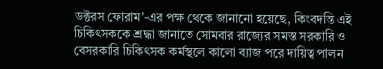ডক্টরস ফোরাম’-এর পক্ষ থেকে জানানো হয়েছে, কিংবদন্তি এই চিকিৎসককে শ্রদ্ধা জানাতে সোমবার রাজ্যের সমস্ত সরকারি ও বেসরকারি চিকিৎসক কর্মস্থলে কালো ব্যাজ পরে দায়িত্ব পালন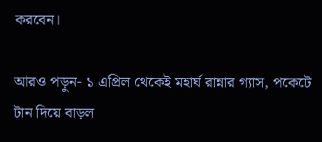করবেন।

আরও পড়ুন- ১ এপ্রিল থেকেই মহার্ঘ রান্নার গ্যাস, পকেটে টান দিয়ে বাড়ল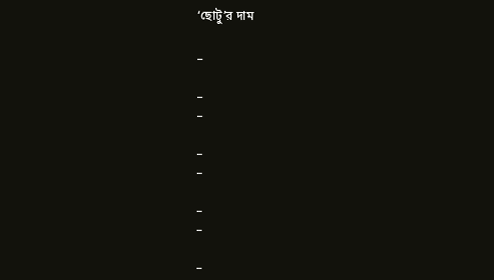‘ছোটু’র দাম

_

_
_

_
_

_
_

_